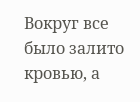Вокруг все было залито кровью, а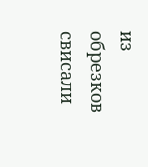из обрезков свисали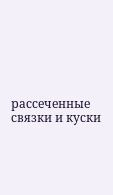рассеченные связки и куски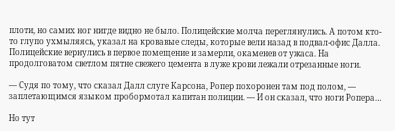плоти, но самих ног нигде видно не было. Полицейские молча переглянулись. А потом кто-то глупо ухмыляясь, указал на кровавые следы, которые вели назад в подвал-офис Далла. Полицейские вернулись в первое помещение и замерли, окаменев от ужаса. На продолговатом светлом пятне свежего цемента в луже крови лежали отрезанные ноги.

— Судя по тому, что сказал Далл слуге Карсона, Ропер похоронен там под полом, — заплетающимся языком пробормотал капитан полиции. — И он сказал, что ноги Ропера…

Но тут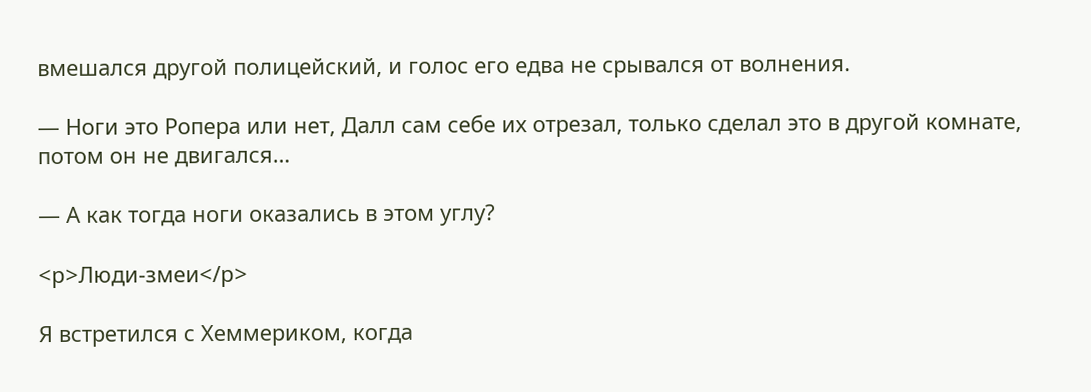вмешался другой полицейский, и голос его едва не срывался от волнения.

— Ноги это Ропера или нет, Далл сам себе их отрезал, только сделал это в другой комнате, потом он не двигался…

— А как тогда ноги оказались в этом углу?

<p>Люди-змеи</p>

Я встретился с Хеммериком, когда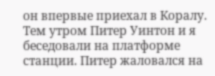он впервые приехал в Коралу. Тем утром Питер Уинтон и я беседовали на платформе станции. Питер жаловался на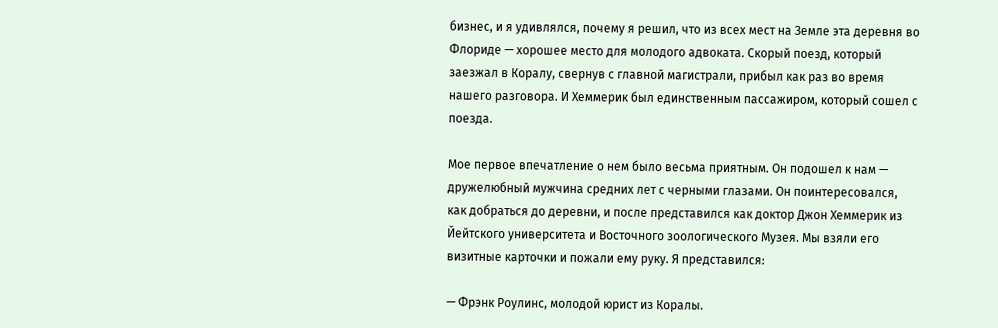бизнес, и я удивлялся, почему я решил, что из всех мест на Земле эта деревня во Флориде — хорошее место для молодого адвоката. Скорый поезд, который заезжал в Коралу, свернув с главной магистрали, прибыл как раз во время нашего разговора. И Хеммерик был единственным пассажиром, который сошел с поезда.

Мое первое впечатление о нем было весьма приятным. Он подошел к нам — дружелюбный мужчина средних лет с черными глазами. Он поинтересовался, как добраться до деревни, и после представился как доктор Джон Хеммерик из Йейтского университета и Восточного зоологического Музея. Мы взяли его визитные карточки и пожали ему руку. Я представился:

— Фрэнк Роулинс, молодой юрист из Коралы.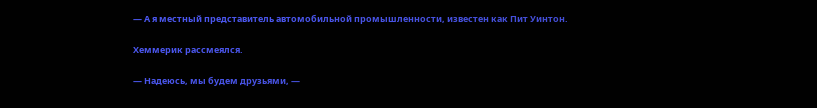— А я местный представитель автомобильной промышленности, известен как Пит Уинтон.

Хеммерик рассмеялся.

— Надеюсь, мы будем друзьями, —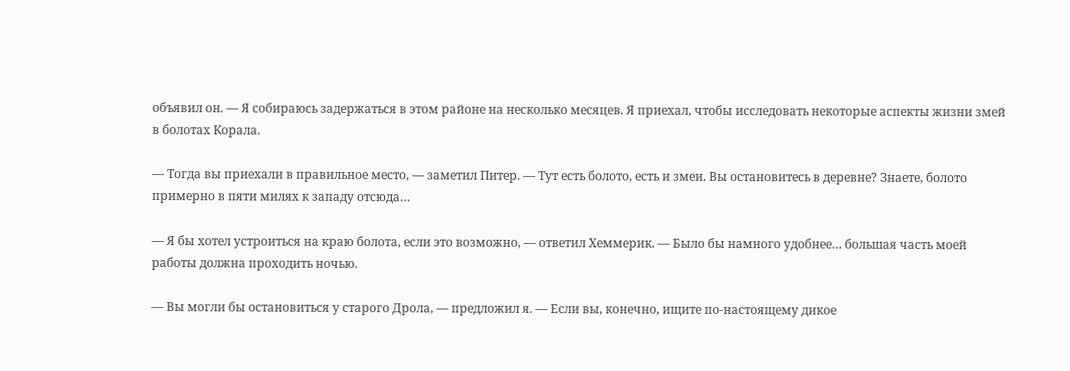объявил он. — Я собираюсь задержаться в этом районе на несколько месяцев. Я приехал, чтобы исследовать некоторые аспекты жизни змей в болотах Корала.

— Тогда вы приехали в правильное место, — заметил Питер. — Тут есть болото, есть и змеи. Вы остановитесь в деревне? Знаете, болото примерно в пяти милях к западу отсюда…

— Я бы хотел устроиться на краю болота, если это возможно, — ответил Хеммерик. — Было бы намного удобнее… большая часть моей работы должна проходить ночью.

— Вы могли бы остановиться у старого Дрола, — предложил я. — Если вы, конечно, ищите по-настоящему дикое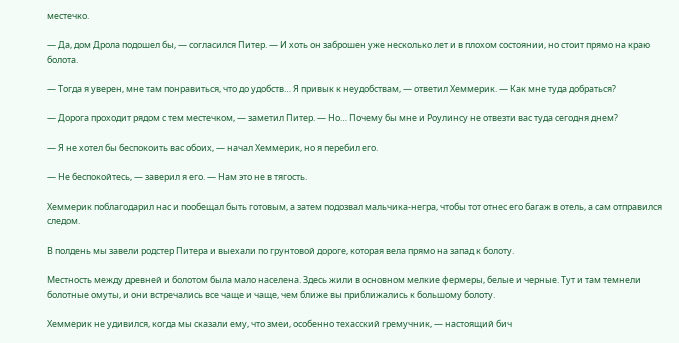местечко.

— Да, дом Дрола подошел бы, — согласился Питер. — И хоть он заброшен уже несколько лет и в плохом состоянии, но стоит прямо на краю болота.

— Тогда я уверен, мне там понравиться, что до удобств… Я привык к неудобствам, — ответил Хеммерик. — Как мне туда добраться?

— Дорога проходит рядом с тем местечком, — заметил Питер. — Но… Почему бы мне и Роулинсу не отвезти вас туда сегодня днем?

— Я не хотел бы беспокоить вас обоих, — начал Хеммерик, но я перебил его.

— Не беспокойтесь, — заверил я его. — Нам это не в тягость.

Хеммерик поблагодарил нас и пообещал быть готовым, а затем подозвал мальчика-негра, чтобы тот отнес его багаж в отель, а сам отправился следом.

В полдень мы завели родстер Питера и выехали по грунтовой дороге, которая вела прямо на запад к болоту.

Местность между древней и болотом была мало населена. Здесь жили в основном мелкие фермеры, белые и черные. Тут и там темнели болотные омуты, и они встречались все чаще и чаще, чем ближе вы приближались к большому болоту.

Хеммерик не удивился, когда мы сказали ему, что змеи, особенно техасский гремучник, — настоящий бич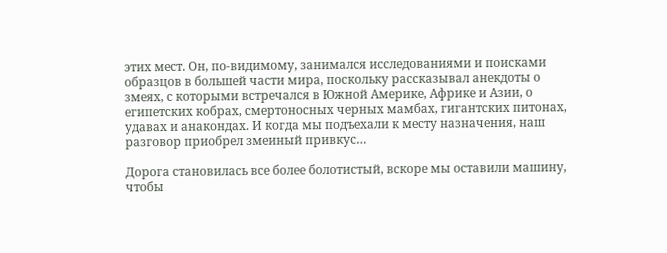этих мест. Он, по-видимому, занимался исследованиями и поисками образцов в большей части мира, поскольку рассказывал анекдоты о змеях, с которыми встречался в Южной Америке, Африке и Азии, о египетских кобрах, смертоносных черных мамбах, гигантских питонах, удавах и анакондах. И когда мы подъехали к месту назначения, наш разговор приобрел змеиный привкус…

Дорога становилась все более болотистый, вскоре мы оставили машину, чтобы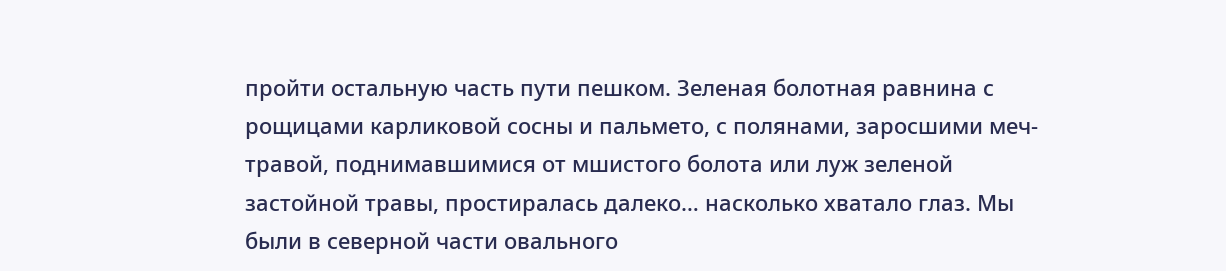пройти остальную часть пути пешком. Зеленая болотная равнина с рощицами карликовой сосны и пальмето, с полянами, заросшими меч-травой, поднимавшимися от мшистого болота или луж зеленой застойной травы, простиралась далеко… насколько хватало глаз. Мы были в северной части овального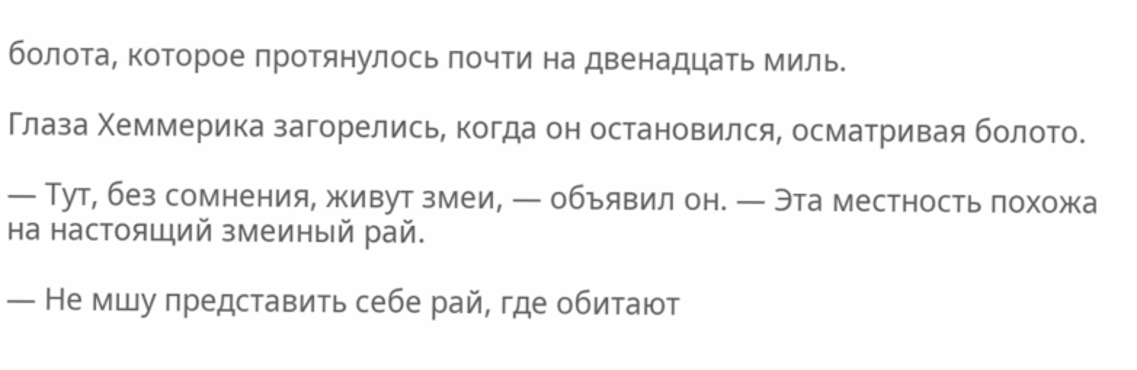болота, которое протянулось почти на двенадцать миль.

Глаза Хеммерика загорелись, когда он остановился, осматривая болото.

— Тут, без сомнения, живут змеи, — объявил он. — Эта местность похожа на настоящий змеиный рай.

— Не мшу представить себе рай, где обитают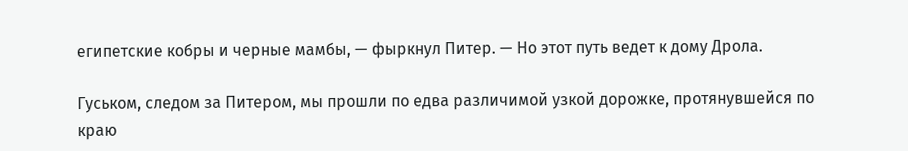египетские кобры и черные мамбы, — фыркнул Питер. — Но этот путь ведет к дому Дрола.

Гуськом, следом за Питером, мы прошли по едва различимой узкой дорожке, протянувшейся по краю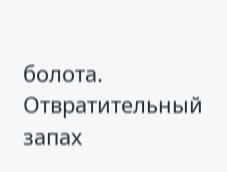болота. Отвратительный запах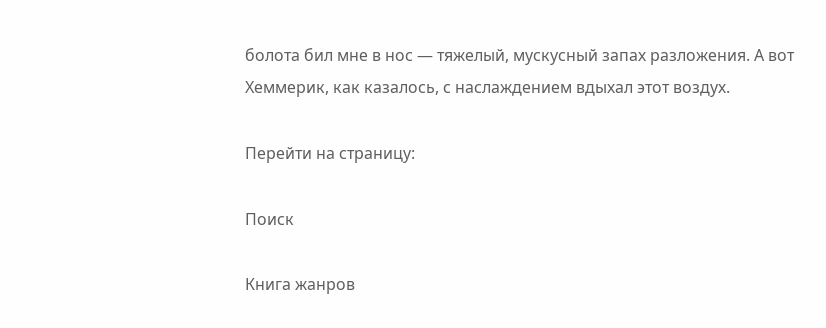болота бил мне в нос — тяжелый, мускусный запах разложения. А вот Хеммерик, как казалось, с наслаждением вдыхал этот воздух.

Перейти на страницу:

Поиск

Книга жанров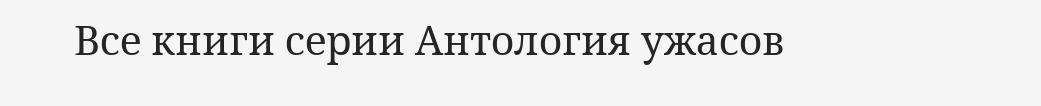Все книги серии Антология ужасов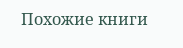Похожие книги